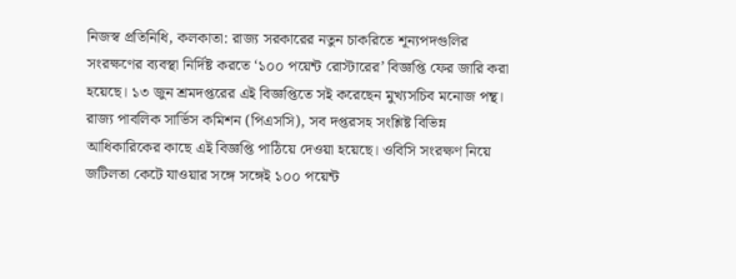নিজস্ব প্রতিনিধি, কলকাতা: রাজ্য সরকারের নতুন চাকরিতে শূন্যপদগুলির সংরক্ষণের ব্যবস্থা নির্দিষ্ট করতে ‘১০০ পয়েন্ট রোস্টারের’ বিজ্ঞপ্তি ফের জারি করা হয়েছে। ১৩ জুন শ্রমদপ্তরের এই বিজ্ঞপ্তিতে সই করেছেন মুখ্যসচিব মনোজ পন্থ। রাজ্য পাবলিক সার্ভিস কমিশন (পিএসসি), সব দপ্তরসহ সংশ্লিষ্ট বিভিন্ন আধিকারিকের কাছে এই বিজ্ঞপ্তি পাঠিয়ে দেওয়া হয়েছে। ওবিসি সংরক্ষণ নিয়ে জটিলতা কেটে যাওয়ার সঙ্গে সঙ্গেই ১০০ পয়েন্ট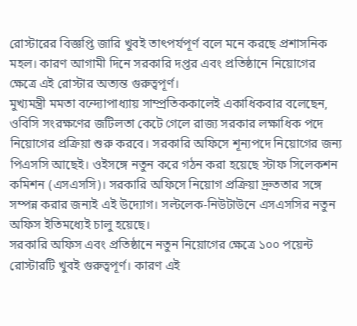রোস্টারের বিজ্ঞপ্তি জারি খুবই তাৎপর্যপূর্ণ বলে মনে করছে প্রশাসনিক মহল। কারণ আগামী দিনে সরকারি দপ্তর এবং প্রতিষ্ঠানে নিয়োগের ক্ষেত্রে এই রোস্টার অত্যন্ত গুরুত্বপূর্ণ।
মুখ্যমন্ত্রী মমতা বন্দ্যোপাধ্যায় সাম্প্রতিককালেই একাধিকবার বলেছেন, ওবিসি সংরক্ষণের জটিলতা কেটে গেলে রাজ্য সরকার লক্ষাধিক পদে নিয়োগের প্রক্রিয়া শুরু করবে। সরকারি অফিসে শূন্যপদে নিয়োগের জন্য পিএসসি আছেই। ওইসঙ্গে নতুন করে গঠন করা হয়েছে স্টাফ সিলেকশন কমিশন (এসএসসি)। সরকারি অফিসে নিয়োগ প্রক্রিয়া দ্রুততার সঙ্গে সম্পন্ন করার জন্যই এই উদ্যোগ। সল্টলেক-নিউটাউনে এসএসসির নতুন অফিস ইতিমধ্যেই চালু হয়েছে।
সরকারি অফিস এবং প্রতিষ্ঠানে নতুন নিয়োগের ক্ষেত্রে ১০০ পয়েন্ট রোস্টারটি খুবই গুরুত্বপূর্ণ। কারণ এই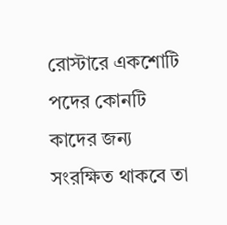রোস্টারে একশোটি পদের কোনটি কাদের জন্য সংরক্ষিত থাকবে তা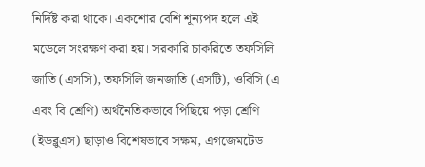নির্দিষ্ট করা থাকে। একশোর বেশি শূন্যপদ হলে এই মডেলে সংরক্ষণ করা হয়। সরকারি চাকরিতে তফসিলি জাতি (এসসি), তফসিলি জনজাতি (এসটি), ওবিসি (এ এবং বি শ্রেণি) অর্থনৈতিকভাবে পিছিয়ে পড়া শ্রেণি (ইডব্লুএস) ছাড়াও বিশেষভাবে সক্ষম, এগজেমটেড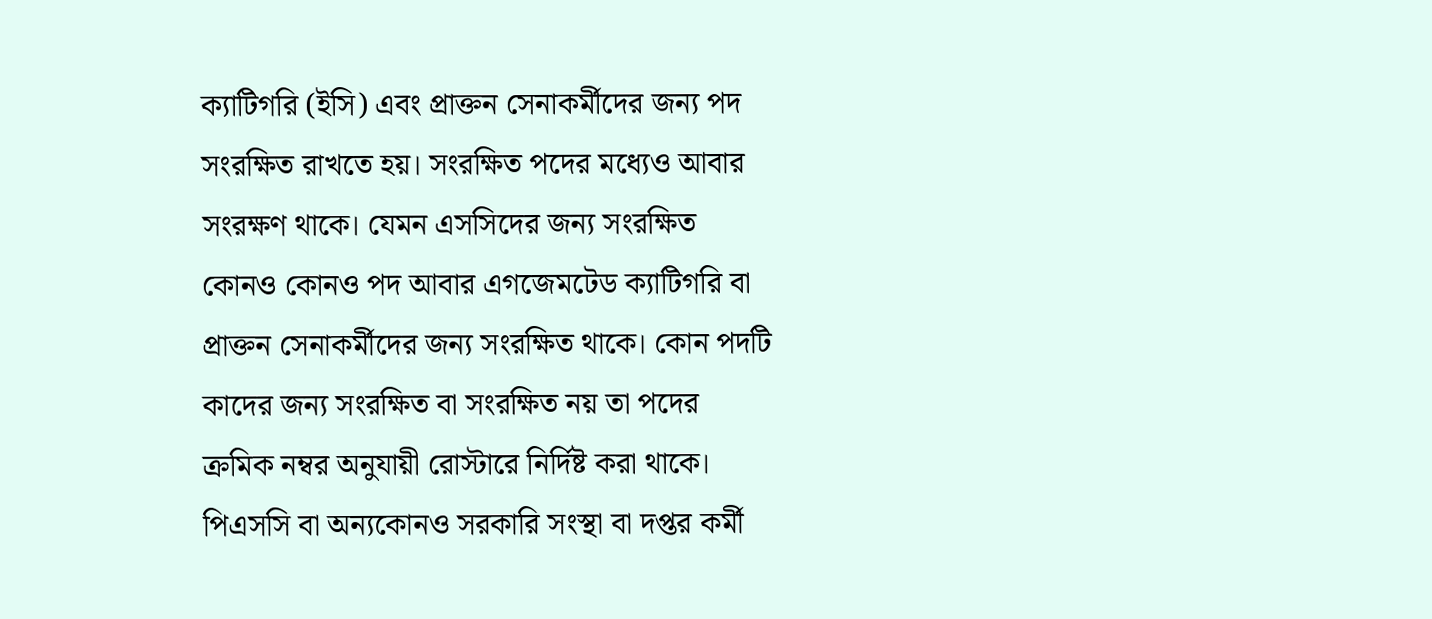ক্যাটিগরি (ইসি) এবং প্রাক্তন সেনাকর্মীদের জন্য পদ সংরক্ষিত রাখতে হয়। সংরক্ষিত পদের মধ্যেও আবার সংরক্ষণ থাকে। যেমন এসসিদের জন্য সংরক্ষিত কোনও কোনও পদ আবার এগজেমটেড ক্যাটিগরি বা প্রাক্তন সেনাকর্মীদের জন্য সংরক্ষিত থাকে। কোন পদটি কাদের জন্য সংরক্ষিত বা সংরক্ষিত নয় তা পদের ক্রমিক নম্বর অনুযায়ী রোস্টারে নির্দিষ্ট করা থাকে। পিএসসি বা অন্যকোনও সরকারি সংস্থা বা দপ্তর কর্মী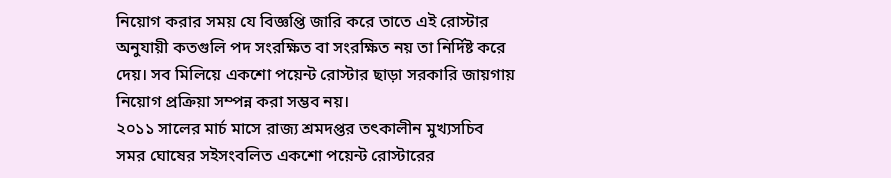নিয়োগ করার সময় যে বিজ্ঞপ্তি জারি করে তাতে এই রোস্টার অনুযায়ী কতগুলি পদ সংরক্ষিত বা সংরক্ষিত নয় তা নির্দিষ্ট করে দেয়। সব মিলিয়ে একশো পয়েন্ট রোস্টার ছাড়া সরকারি জায়গায় নিয়োগ প্রক্রিয়া সম্পন্ন করা সম্ভব নয়।
২০১১ সালের মার্চ মাসে রাজ্য শ্রমদপ্তর তৎকালীন মুখ্যসচিব সমর ঘোষের সইসংবলিত একশো পয়েন্ট রোস্টারের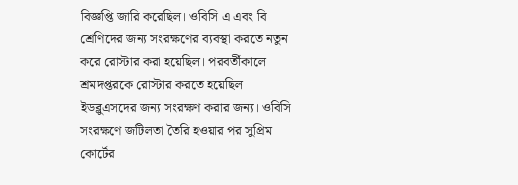বিজ্ঞপ্তি জারি করেছিল। ওবিসি এ এবং বি শ্রেণিদের জন্য সংরক্ষণের ব্যবস্থা করতে নতুন করে রোস্টার করা হয়েছিল। পরবর্তীকালে শ্রমদপ্তরকে রোস্টার করতে হয়েছিল ইডব্লুএসদের জন্য সংরক্ষণ করার জন্য। ওবিসি সংরক্ষণে জটিলতা তৈরি হওয়ার পর সুপ্রিম কোর্টের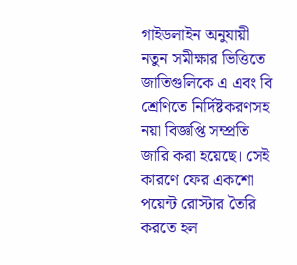গাইডলাইন অনুযায়ী নতুন সমীক্ষার ভিত্তিতে জাতিগুলিকে এ এবং বি শ্রেণিতে নির্দিষ্টকরণসহ নয়া বিজ্ঞপ্তি সম্প্রতি জারি করা হয়েছে। সেই কারণে ফের একশো পয়েন্ট রোস্টার তৈরি করতে হল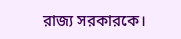রাজ্য সরকারকে।